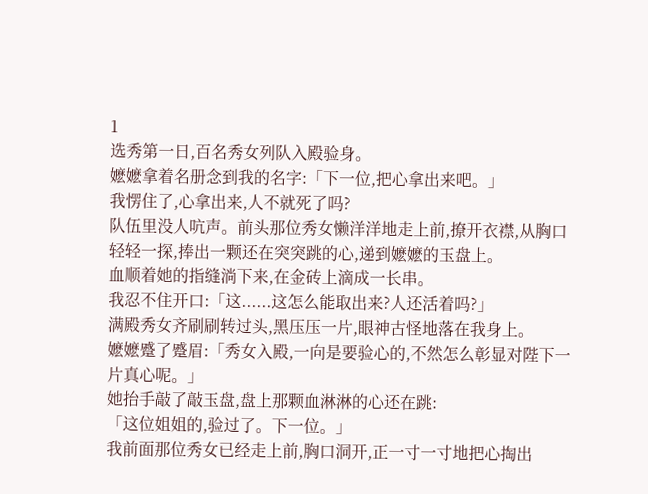1
选秀第一日,百名秀女列队入殿验身。
嬷嬷拿着名册念到我的名字:「下一位,把心拿出来吧。」
我愣住了,心拿出来,人不就死了吗?
队伍里没人吭声。前头那位秀女懒洋洋地走上前,撩开衣襟,从胸口轻轻一探,捧出一颗还在突突跳的心,递到嬷嬷的玉盘上。
血顺着她的指缝淌下来,在金砖上滴成一长串。
我忍不住开口:「这......这怎么能取出来?人还活着吗?」
满殿秀女齐刷刷转过头,黑压压一片,眼神古怪地落在我身上。
嬷嬷蹙了蹙眉:「秀女入殿,一向是要验心的,不然怎么彰显对陛下一片真心呢。」
她抬手敲了敲玉盘,盘上那颗血淋淋的心还在跳:
「这位姐姐的,验过了。下一位。」
我前面那位秀女已经走上前,胸口洞开,正一寸一寸地把心掏出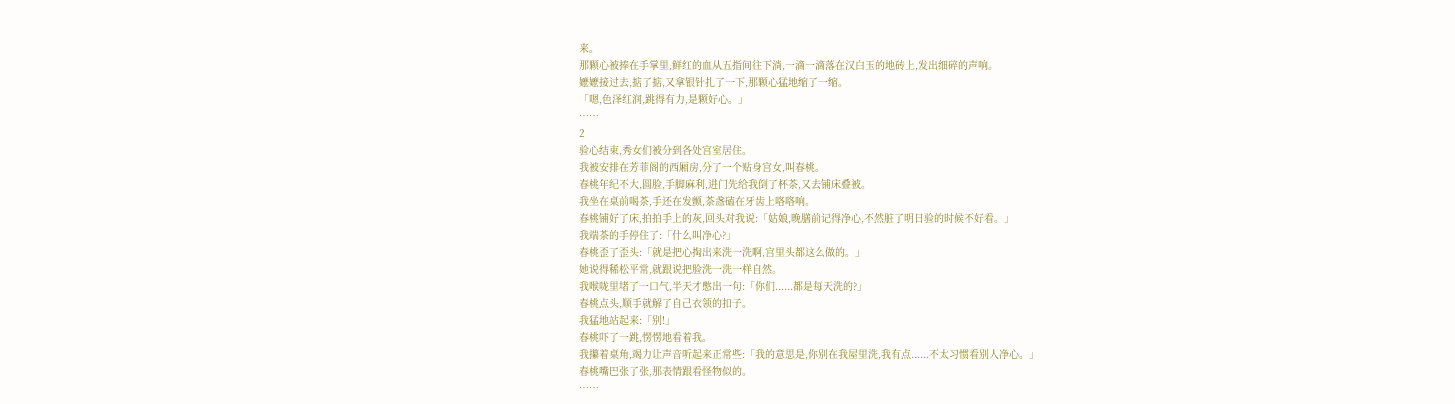来。
那颗心被捧在手掌里,鲜红的血从五指间往下淌,一滴一滴落在汉白玉的地砖上,发出细碎的声响。
嬷嬷接过去,掂了掂,又拿银针扎了一下,那颗心猛地缩了一缩。
「嗯,色泽红润,跳得有力,是颗好心。」
……
2
验心结束,秀女们被分到各处宫室居住。
我被安排在芳菲阁的西厢房,分了一个贴身宫女,叫春桃。
春桃年纪不大,圆脸,手脚麻利,进门先给我倒了杯茶,又去铺床叠被。
我坐在桌前喝茶,手还在发颤,茶盏磕在牙齿上咯咯响。
春桃铺好了床,拍拍手上的灰,回头对我说:「姑娘,晚膳前记得净心,不然脏了明日验的时候不好看。」
我端茶的手停住了:「什么叫净心?」
春桃歪了歪头:「就是把心掏出来洗一洗啊,宫里头都这么做的。」
她说得稀松平常,就跟说把脸洗一洗一样自然。
我喉咙里堵了一口气,半天才憋出一句:「你们......都是每天洗的?」
春桃点头,顺手就解了自己衣领的扣子。
我猛地站起来:「别!」
春桃吓了一跳,愣愣地看着我。
我攥着桌角,竭力让声音听起来正常些:「我的意思是,你别在我屋里洗,我有点......不太习惯看别人净心。」
春桃嘴巴张了张,那表情跟看怪物似的。
……